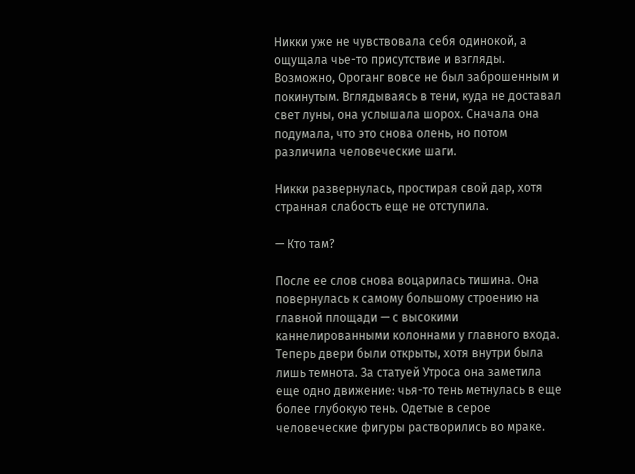Никки уже не чувствовала себя одинокой, а ощущала чье-то присутствие и взгляды. Возможно, Ороганг вовсе не был заброшенным и покинутым. Вглядываясь в тени, куда не доставал свет луны, она услышала шорох. Сначала она подумала, что это снова олень, но потом различила человеческие шаги.

Никки развернулась, простирая свой дар, хотя странная слабость еще не отступила.

— Кто там?

После ее слов снова воцарилась тишина. Она повернулась к самому большому строению на главной площади — с высокими каннелированными колоннами у главного входа. Теперь двери были открыты, хотя внутри была лишь темнота. За статуей Утроса она заметила еще одно движение: чья-то тень метнулась в еще более глубокую тень. Одетые в серое человеческие фигуры растворились во мраке.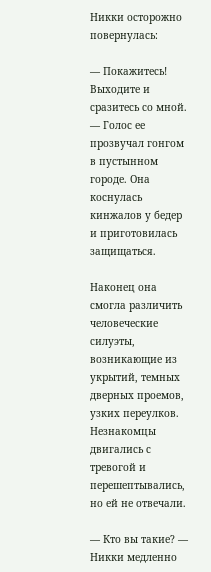Никки осторожно повернулась:

— Покажитесь! Выходите и сразитесь со мной. — Голос ее прозвучал гонгом в пустынном городе. Она коснулась кинжалов у бедер и приготовилась защищаться.

Наконец она смогла различить человеческие силуэты, возникающие из укрытий, темных дверных проемов, узких переулков. Незнакомцы двигались с тревогой и перешептывались, но ей не отвечали.

— Кто вы такие? — Никки медленно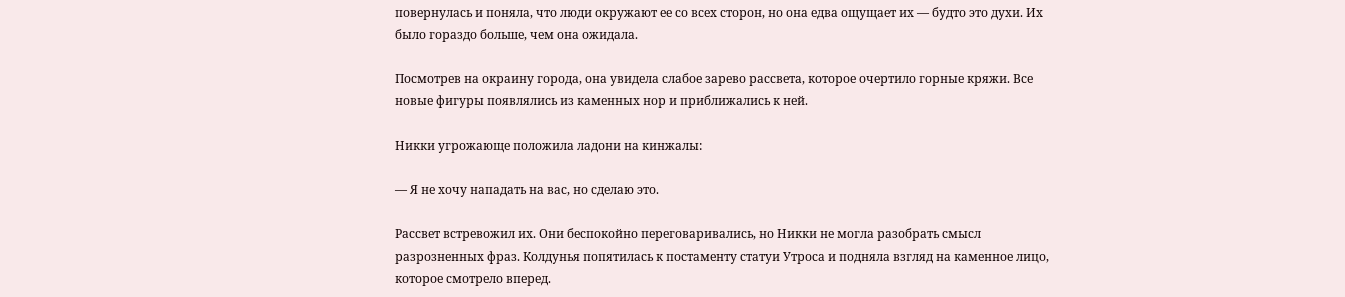повернулась и поняла, что люди окружают ее со всех сторон, но она едва ощущает их — будто это духи. Их было гораздо больше, чем она ожидала.

Посмотрев на окраину города, она увидела слабое зарево рассвета, которое очертило горные кряжи. Все новые фигуры появлялись из каменных нор и приближались к ней.

Никки угрожающе положила ладони на кинжалы:

— Я не хочу нападать на вас, но сделаю это.

Рассвет встревожил их. Они беспокойно переговаривались, но Никки не могла разобрать смысл разрозненных фраз. Колдунья попятилась к постаменту статуи Утроса и подняла взгляд на каменное лицо, которое смотрело вперед.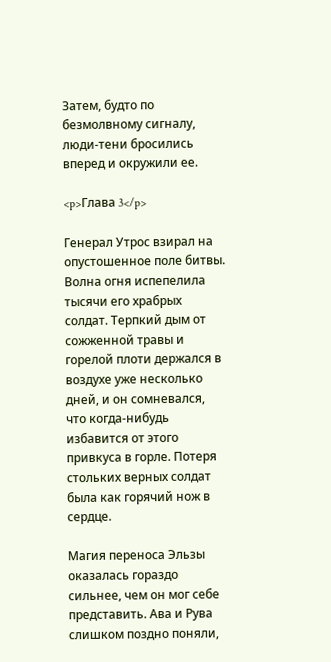Затем, будто по безмолвному сигналу, люди-тени бросились вперед и окружили ее.

<p>Глава 3</p>

Генерал Утрос взирал на опустошенное поле битвы. Волна огня испепелила тысячи его храбрых солдат. Терпкий дым от сожженной травы и горелой плоти держался в воздухе уже несколько дней, и он сомневался, что когда-нибудь избавится от этого привкуса в горле. Потеря стольких верных солдат была как горячий нож в сердце.

Магия переноса Эльзы оказалась гораздо сильнее, чем он мог себе представить. Ава и Рува слишком поздно поняли,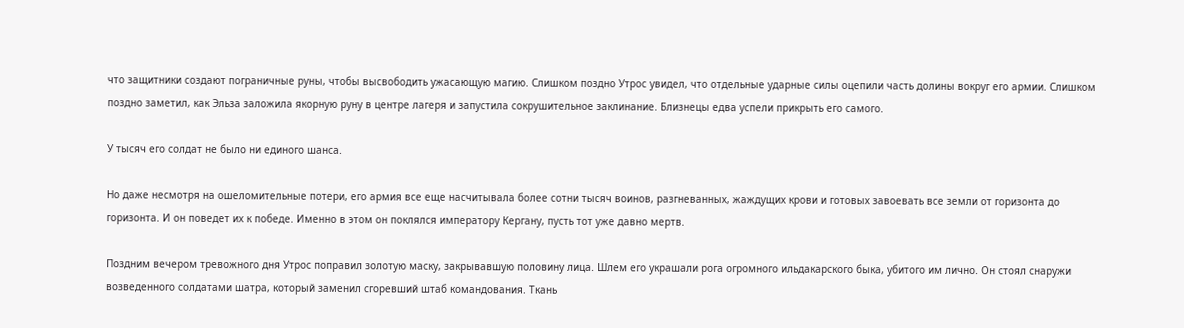что защитники создают пограничные руны, чтобы высвободить ужасающую магию. Слишком поздно Утрос увидел, что отдельные ударные силы оцепили часть долины вокруг его армии. Слишком поздно заметил, как Эльза заложила якорную руну в центре лагеря и запустила сокрушительное заклинание. Близнецы едва успели прикрыть его самого.

У тысяч его солдат не было ни единого шанса.

Но даже несмотря на ошеломительные потери, его армия все еще насчитывала более сотни тысяч воинов, разгневанных, жаждущих крови и готовых завоевать все земли от горизонта до горизонта. И он поведет их к победе. Именно в этом он поклялся императору Кергану, пусть тот уже давно мертв.

Поздним вечером тревожного дня Утрос поправил золотую маску, закрывавшую половину лица. Шлем его украшали рога огромного ильдакарского быка, убитого им лично. Он стоял снаружи возведенного солдатами шатра, который заменил сгоревший штаб командования. Ткань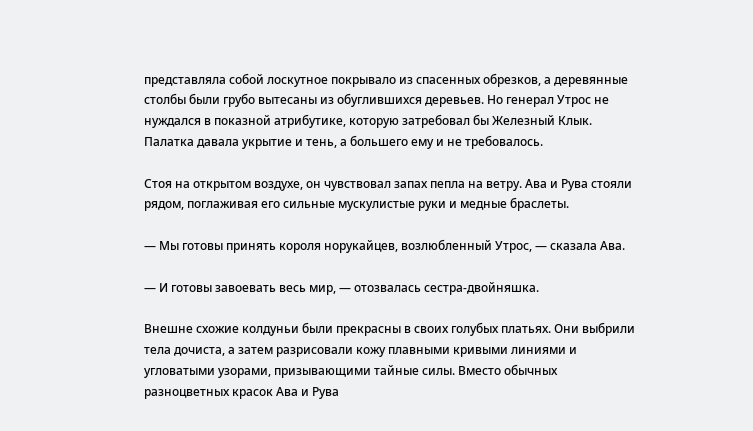представляла собой лоскутное покрывало из спасенных обрезков, а деревянные столбы были грубо вытесаны из обуглившихся деревьев. Но генерал Утрос не нуждался в показной атрибутике, которую затребовал бы Железный Клык. Палатка давала укрытие и тень, а большего ему и не требовалось.

Стоя на открытом воздухе, он чувствовал запах пепла на ветру. Ава и Рува стояли рядом, поглаживая его сильные мускулистые руки и медные браслеты.

— Мы готовы принять короля норукайцев, возлюбленный Утрос, — сказала Ава.

— И готовы завоевать весь мир, — отозвалась сестра-двойняшка.

Внешне схожие колдуньи были прекрасны в своих голубых платьях. Они выбрили тела дочиста, а затем разрисовали кожу плавными кривыми линиями и угловатыми узорами, призывающими тайные силы. Вместо обычных разноцветных красок Ава и Рува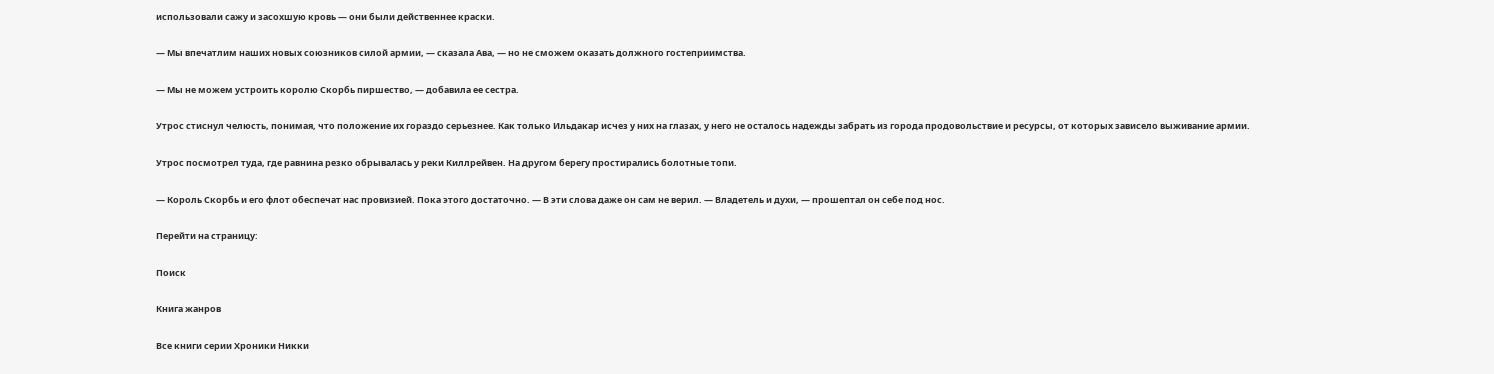использовали сажу и засохшую кровь — они были действеннее краски.

— Мы впечатлим наших новых союзников силой армии, — сказала Ава, — но не сможем оказать должного гостеприимства.

— Мы не можем устроить королю Скорбь пиршество, — добавила ее сестра.

Утрос стиснул челюсть, понимая, что положение их гораздо серьезнее. Как только Ильдакар исчез у них на глазах, у него не осталось надежды забрать из города продовольствие и ресурсы, от которых зависело выживание армии.

Утрос посмотрел туда, где равнина резко обрывалась у реки Киллрейвен. На другом берегу простирались болотные топи.

— Король Скорбь и его флот обеспечат нас провизией. Пока этого достаточно. — В эти слова даже он сам не верил. — Владетель и духи, — прошептал он себе под нос.

Перейти на страницу:

Поиск

Книга жанров

Все книги серии Хроники Никки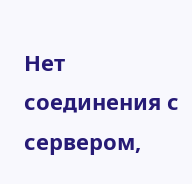Нет соединения с сервером,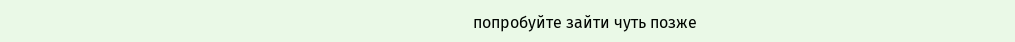попробуйте зайти чуть позже